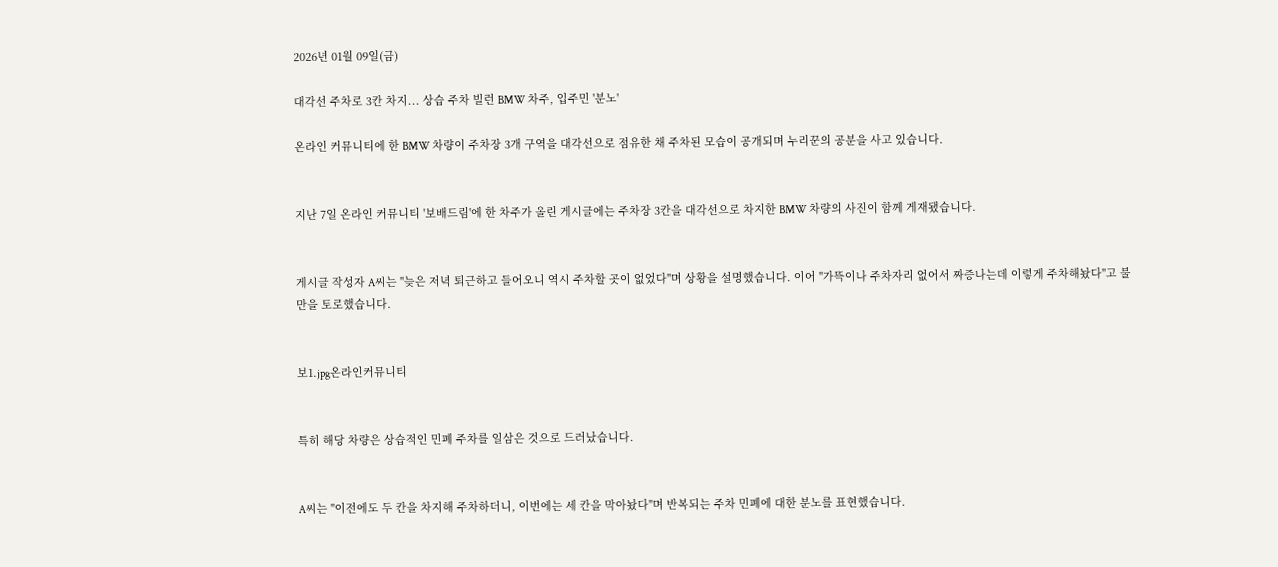2026년 01월 09일(금)

대각선 주차로 3칸 차지... 상습 주차 빌런 BMW 차주, 입주민 '분노'

온라인 커뮤니티에 한 BMW 차량이 주차장 3개 구역을 대각선으로 점유한 채 주차된 모습이 공개되며 누리꾼의 공분을 사고 있습니다.


지난 7일 온라인 커뮤니티 '보배드림'에 한 차주가 올린 게시글에는 주차장 3칸을 대각선으로 차지한 BMW 차량의 사진이 함께 게재됐습니다.


게시글 작성자 A씨는 "늦은 저녁 퇴근하고 들어오니 역시 주차할 곳이 없었다"며 상황을 설명했습니다. 이어 "가뜩이나 주차자리 없어서 짜증나는데 이렇게 주차해놨다"고 불만을 토로했습니다.


보1.jpg온라인커뮤니티


특히 해당 차량은 상습적인 민폐 주차를 일삼은 것으로 드러났습니다.


A씨는 "이전에도 두 칸을 차지해 주차하더니, 이번에는 세 칸을 막아놨다"며 반복되는 주차 민폐에 대한 분노를 표현했습니다.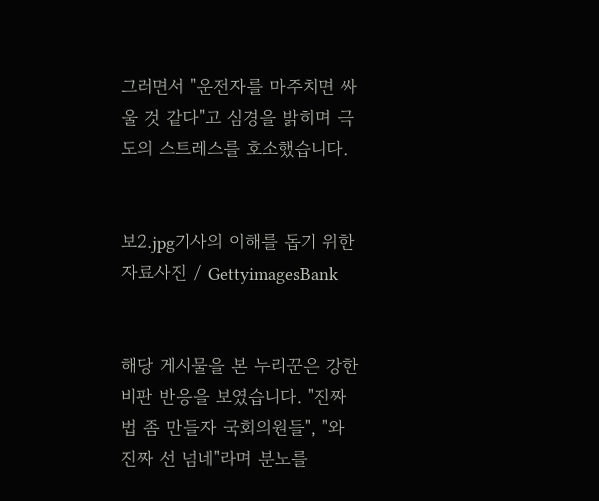그러면서 "운전자를 마주치면 싸울 것 같다"고 심경을 밝히며 극도의 스트레스를 호소했습니다.


보2.jpg기사의 이해를 돕기 위한 자료사진 / GettyimagesBank


해당 게시물을 본 누리꾼은 강한 비판 반응을 보였습니다. "진짜 법 좀 만들자 국회의원들", "와 진짜 선 넘네"라며 분노를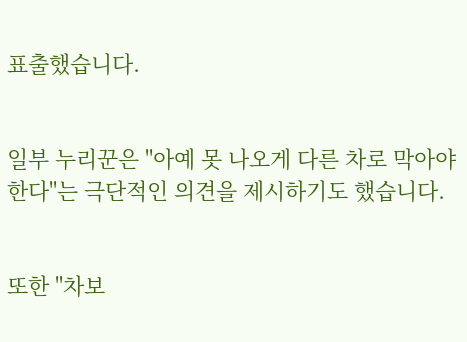표출했습니다.


일부 누리꾼은 "아예 못 나오게 다른 차로 막아야 한다"는 극단적인 의견을 제시하기도 했습니다.


또한 "차보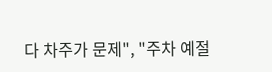다 차주가 문제", "주차 예절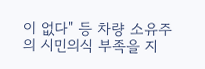이 없다" 등 차량 소유주의 시민의식 부족을 지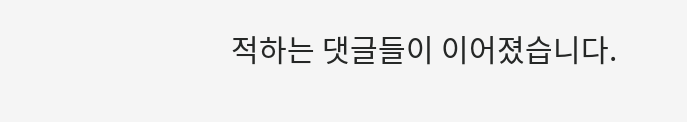적하는 댓글들이 이어졌습니다.